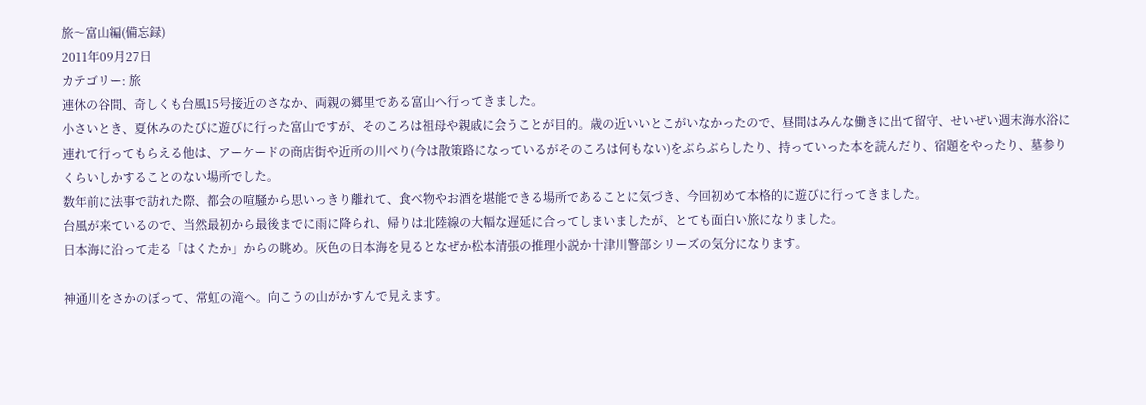旅〜富山編(備忘録)
2011年09月27日
カテゴリー: 旅
連休の谷間、奇しくも台風15号接近のさなか、両親の郷里である富山へ行ってきました。
小さいとき、夏休みのたびに遊びに行った富山ですが、そのころは祖母や親戚に会うことが目的。歳の近いいとこがいなかったので、昼間はみんな働きに出て留守、せいぜい週末海水浴に連れて行ってもらえる他は、アーケードの商店街や近所の川べり(今は散策路になっているがそのころは何もない)をぶらぶらしたり、持っていった本を読んだり、宿題をやったり、墓参りくらいしかすることのない場所でした。
数年前に法事で訪れた際、都会の喧騒から思いっきり離れて、食べ物やお酒を堪能できる場所であることに気づき、今回初めて本格的に遊びに行ってきました。
台風が来ているので、当然最初から最後までに雨に降られ、帰りは北陸線の大幅な遅延に合ってしまいましたが、とても面白い旅になりました。
日本海に沿って走る「はくたか」からの眺め。灰色の日本海を見るとなぜか松本清張の推理小説か十津川警部シリーズの気分になります。

神通川をさかのぼって、常虹の滝へ。向こうの山がかすんで見えます。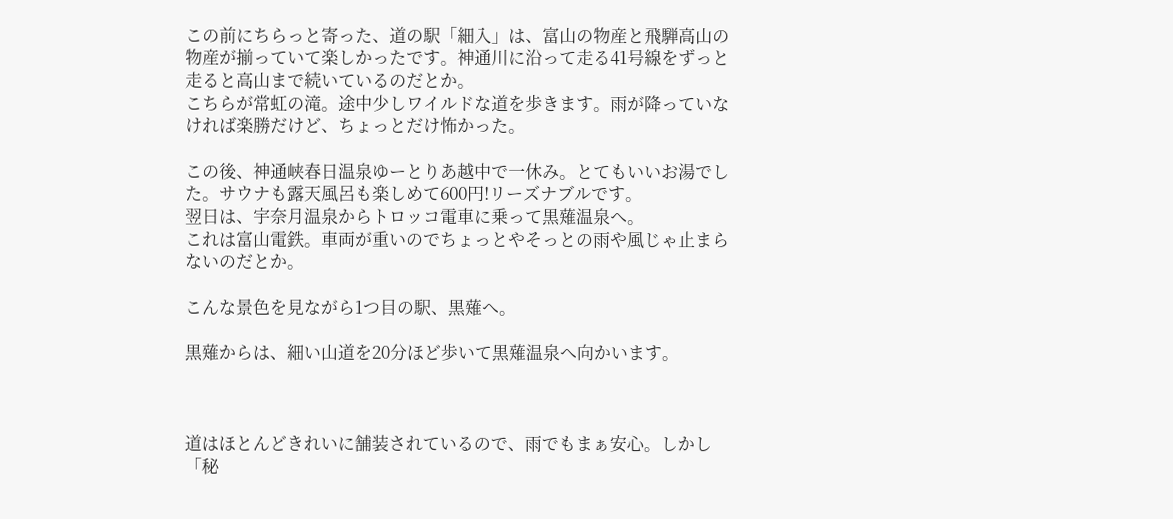この前にちらっと寄った、道の駅「細入」は、富山の物産と飛騨高山の物産が揃っていて楽しかったです。神通川に沿って走る41号線をずっと走ると高山まで続いているのだとか。
こちらが常虹の滝。途中少しワイルドな道を歩きます。雨が降っていなければ楽勝だけど、ちょっとだけ怖かった。

この後、神通峡春日温泉ゆーとりあ越中で一休み。とてもいいお湯でした。サウナも露天風呂も楽しめて600円!リーズナブルです。
翌日は、宇奈月温泉からトロッコ電車に乗って黒薙温泉へ。
これは富山電鉄。車両が重いのでちょっとやそっとの雨や風じゃ止まらないのだとか。

こんな景色を見ながら1つ目の駅、黒薙へ。

黒薙からは、細い山道を20分ほど歩いて黒薙温泉へ向かいます。



道はほとんどきれいに舗装されているので、雨でもまぁ安心。しかし「秘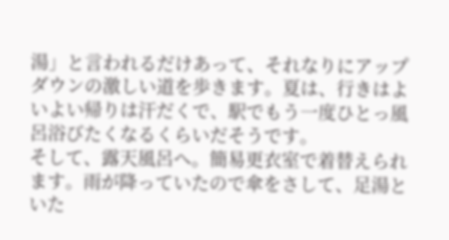湯」と言われるだけあって、それなりにアップダウンの激しい道を歩きます。夏は、行きはよいよい帰りは汗だくで、駅でもう一度ひとっ風呂浴びたくなるくらいだそうです。
そして、露天風呂へ。簡易更衣室で着替えられます。雨が降っていたので傘をさして、足湯といた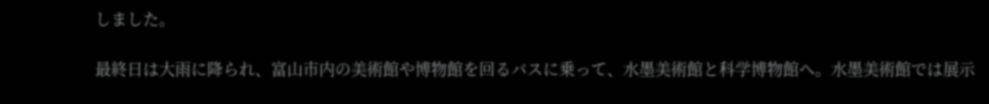しました。

最終日は大雨に降られ、富山市内の美術館や博物館を回るバスに乗って、水墨美術館と科学博物館へ。水墨美術館では展示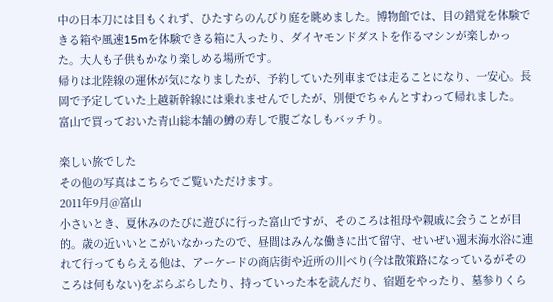中の日本刀には目もくれず、ひたすらのんびり庭を眺めました。博物館では、目の錯覚を体験できる箱や風速15mを体験できる箱に入ったり、ダイヤモンドダストを作るマシンが楽しかった。大人も子供もかなり楽しめる場所です。
帰りは北陸線の運休が気になりましたが、予約していた列車までは走ることになり、一安心。長岡で予定していた上越新幹線には乗れませんでしたが、別便でちゃんとすわって帰れました。
富山で買っておいた青山総本舗の鱒の寿しで腹ごなしもバッチり。

楽しい旅でした
その他の写真はこちらでご覧いただけます。
2011年9月@富山
小さいとき、夏休みのたびに遊びに行った富山ですが、そのころは祖母や親戚に会うことが目的。歳の近いいとこがいなかったので、昼間はみんな働きに出て留守、せいぜい週末海水浴に連れて行ってもらえる他は、アーケードの商店街や近所の川べり(今は散策路になっているがそのころは何もない)をぶらぶらしたり、持っていった本を読んだり、宿題をやったり、墓参りくら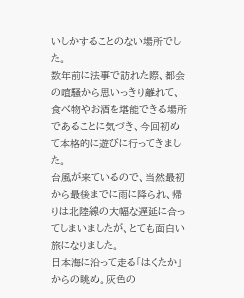いしかすることのない場所でした。
数年前に法事で訪れた際、都会の喧騒から思いっきり離れて、食べ物やお酒を堪能できる場所であることに気づき、今回初めて本格的に遊びに行ってきました。
台風が来ているので、当然最初から最後までに雨に降られ、帰りは北陸線の大幅な遅延に合ってしまいましたが、とても面白い旅になりました。
日本海に沿って走る「はくたか」からの眺め。灰色の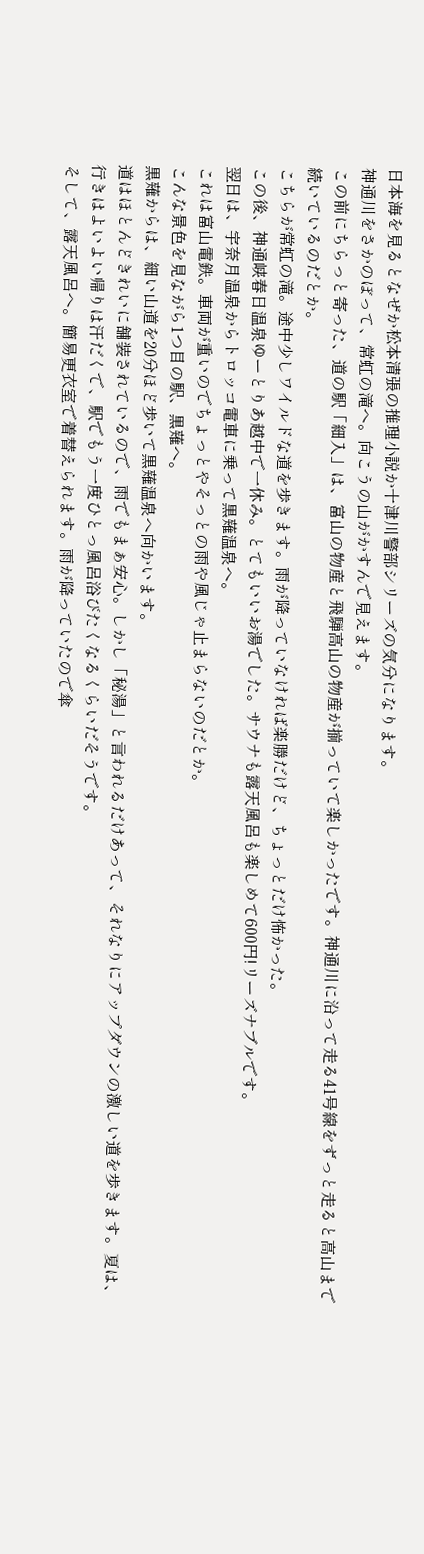日本海を見るとなぜか松本清張の推理小説か十津川警部シリーズの気分になります。
神通川をさかのぼって、常虹の滝へ。向こうの山がかすんで見えます。
この前にちらっと寄った、道の駅「細入」は、富山の物産と飛騨高山の物産が揃っていて楽しかったです。神通川に沿って走る41号線をずっと走ると高山まで続いているのだとか。
こちらが常虹の滝。途中少しワイルドな道を歩きます。雨が降っていなければ楽勝だけど、ちょっとだけ怖かった。
この後、神通峡春日温泉ゆーとりあ越中で一休み。とてもいいお湯でした。サウナも露天風呂も楽しめて600円!リーズナブルです。
翌日は、宇奈月温泉からトロッコ電車に乗って黒薙温泉へ。
これは富山電鉄。車両が重いのでちょっとやそっとの雨や風じゃ止まらないのだとか。
こんな景色を見ながら1つ目の駅、黒薙へ。
黒薙からは、細い山道を20分ほど歩いて黒薙温泉へ向かいます。
道はほとんどきれいに舗装されているので、雨でもまぁ安心。しかし「秘湯」と言われるだけあって、それなりにアップダウンの激しい道を歩きます。夏は、行きはよいよい帰りは汗だくで、駅でもう一度ひとっ風呂浴びたくなるくらいだそうです。
そして、露天風呂へ。簡易更衣室で着替えられます。雨が降っていたので傘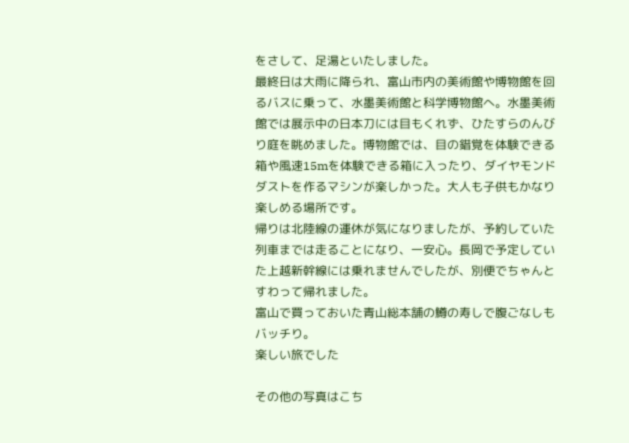をさして、足湯といたしました。
最終日は大雨に降られ、富山市内の美術館や博物館を回るバスに乗って、水墨美術館と科学博物館へ。水墨美術館では展示中の日本刀には目もくれず、ひたすらのんびり庭を眺めました。博物館では、目の錯覚を体験できる箱や風速15mを体験できる箱に入ったり、ダイヤモンドダストを作るマシンが楽しかった。大人も子供もかなり楽しめる場所です。
帰りは北陸線の運休が気になりましたが、予約していた列車までは走ることになり、一安心。長岡で予定していた上越新幹線には乗れませんでしたが、別便でちゃんとすわって帰れました。
富山で買っておいた青山総本舗の鱒の寿しで腹ごなしもバッチり。
楽しい旅でした

その他の写真はこち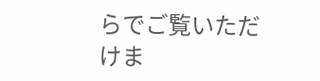らでご覧いただけま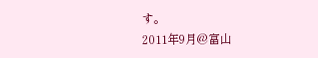す。
2011年9月@富山